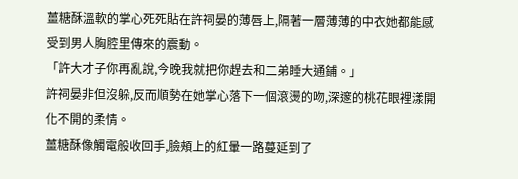薑糖酥溫軟的掌心死死貼在許祠晏的薄唇上,隔著一層薄薄的中衣她都能感受到男人胸腔里傳來的震動。
「許大才子你再亂說,今晚我就把你趕去和二弟睡大通鋪。」
許祠晏非但沒躲,反而順勢在她掌心落下一個滾燙的吻,深邃的桃花眼裡漾開化不開的柔情。
薑糖酥像觸電般收回手,臉頰上的紅暈一路蔓延到了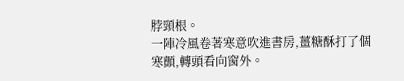脖頸根。
一陣冷風卷著寒意吹進書房,薑糖酥打了個寒顫,轉頭看向窗外。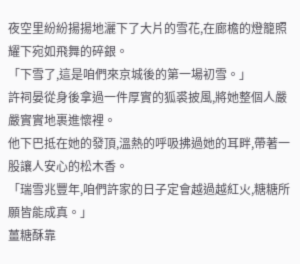夜空里紛紛揚揚地灑下了大片的雪花,在廊檐的燈籠照耀下宛如飛舞的碎銀。
「下雪了,這是咱們來京城後的第一場初雪。」
許祠晏從身後拿過一件厚實的狐裘披風,將她整個人嚴嚴實實地裹進懷裡。
他下巴抵在她的發頂,溫熱的呼吸拂過她的耳畔,帶著一股讓人安心的松木香。
「瑞雪兆豐年,咱們許家的日子定會越過越紅火,糖糖所願皆能成真。」
薑糖酥靠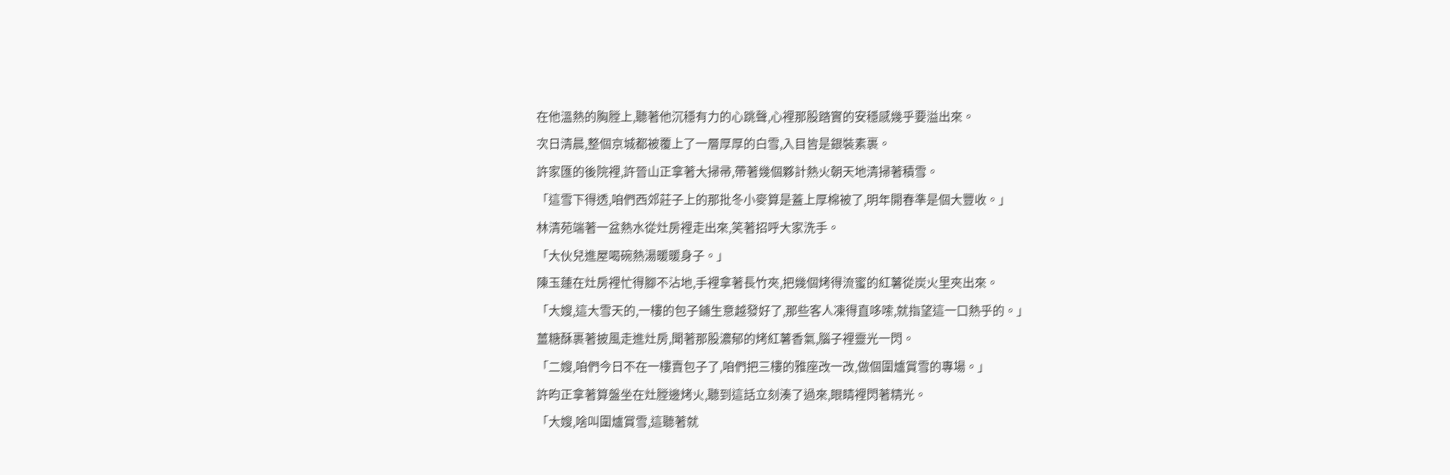在他溫熱的胸膛上,聽著他沉穩有力的心跳聲,心裡那股踏實的安穩感幾乎要溢出來。
次日清晨,整個京城都被覆上了一層厚厚的白雪,入目皆是銀裝素裹。
許家匯的後院裡,許晉山正拿著大掃帚,帶著幾個夥計熱火朝天地清掃著積雪。
「這雪下得透,咱們西郊莊子上的那批冬小麥算是蓋上厚棉被了,明年開春準是個大豐收。」
林清苑端著一盆熱水從灶房裡走出來,笑著招呼大家洗手。
「大伙兒進屋喝碗熱湯暖暖身子。」
陳玉蓮在灶房裡忙得腳不沾地,手裡拿著長竹夾,把幾個烤得流蜜的紅薯從炭火里夾出來。
「大嫂,這大雪天的,一樓的包子鋪生意越發好了,那些客人凍得直哆嗦,就指望這一口熱乎的。」
薑糖酥裹著披風走進灶房,聞著那股濃郁的烤紅薯香氣,腦子裡靈光一閃。
「二嫂,咱們今日不在一樓賣包子了,咱們把三樓的雅座改一改,做個圍爐賞雪的專場。」
許昀正拿著算盤坐在灶膛邊烤火,聽到這話立刻湊了過來,眼睛裡閃著精光。
「大嫂,啥叫圍爐賞雪,這聽著就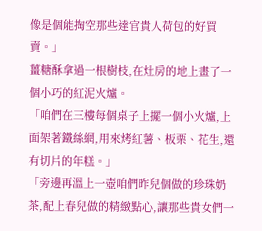像是個能掏空那些達官貴人荷包的好買賣。」
薑糖酥拿過一根樹枝,在灶房的地上畫了一個小巧的紅泥火爐。
「咱們在三樓每個桌子上擺一個小火爐,上面架著鐵絲網,用來烤紅薯、板栗、花生,還有切片的年糕。」
「旁邊再溫上一壺咱們昨兒個做的珍珠奶茶,配上春兒做的精緻點心,讓那些貴女們一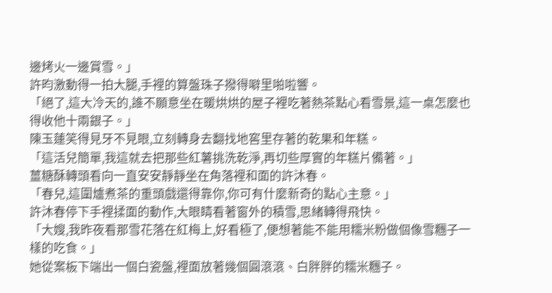邊烤火一邊賞雪。」
許昀激動得一拍大腿,手裡的算盤珠子撥得噼里啪啦響。
「絕了,這大冷天的,誰不願意坐在暖烘烘的屋子裡吃著熱茶點心看雪景,這一桌怎麼也得收他十兩銀子。」
陳玉蓮笑得見牙不見眼,立刻轉身去翻找地窖里存著的乾果和年糕。
「這活兒簡單,我這就去把那些紅薯挑洗乾淨,再切些厚實的年糕片備著。」
薑糖酥轉頭看向一直安安靜靜坐在角落裡和面的許沐春。
「春兒,這圍爐煮茶的重頭戲還得靠你,你可有什麼新奇的點心主意。」
許沐春停下手裡揉面的動作,大眼睛看著窗外的積雪,思緒轉得飛快。
「大嫂,我昨夜看那雪花落在紅梅上,好看極了,便想著能不能用糯米粉做個像雪糰子一樣的吃食。」
她從案板下端出一個白瓷盤,裡面放著幾個圓滾滾、白胖胖的糯米糰子。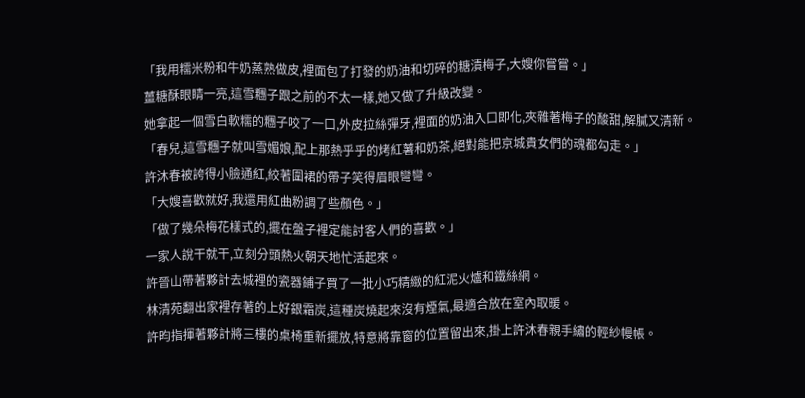「我用糯米粉和牛奶蒸熟做皮,裡面包了打發的奶油和切碎的糖漬梅子,大嫂你嘗嘗。」
薑糖酥眼睛一亮,這雪糰子跟之前的不太一樣,她又做了升級改變。
她拿起一個雪白軟糯的糰子咬了一口,外皮拉絲彈牙,裡面的奶油入口即化,夾雜著梅子的酸甜,解膩又清新。
「春兒,這雪糰子就叫雪媚娘,配上那熱乎乎的烤紅薯和奶茶,絕對能把京城貴女們的魂都勾走。」
許沐春被誇得小臉通紅,絞著圍裙的帶子笑得眉眼彎彎。
「大嫂喜歡就好,我還用紅曲粉調了些顏色。」
「做了幾朵梅花樣式的,擺在盤子裡定能討客人們的喜歡。」
一家人說干就干,立刻分頭熱火朝天地忙活起來。
許晉山帶著夥計去城裡的瓷器鋪子買了一批小巧精緻的紅泥火爐和鐵絲網。
林清苑翻出家裡存著的上好銀霜炭,這種炭燒起來沒有煙氣,最適合放在室內取暖。
許昀指揮著夥計將三樓的桌椅重新擺放,特意將靠窗的位置留出來,掛上許沐春親手繡的輕紗幔帳。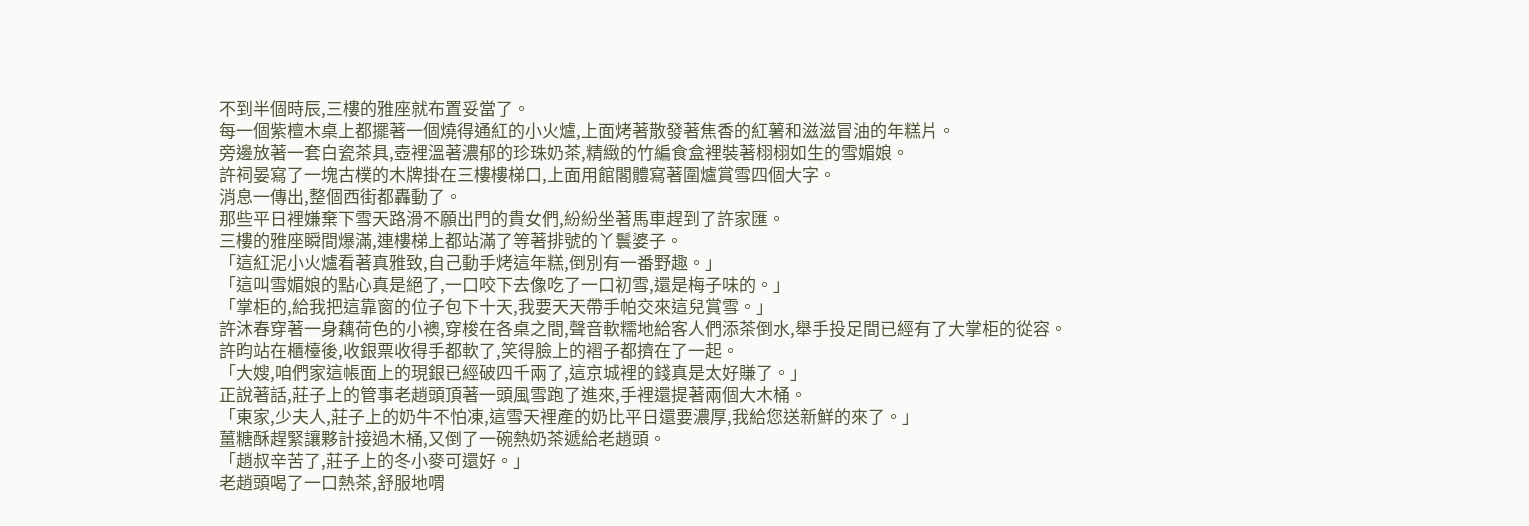不到半個時辰,三樓的雅座就布置妥當了。
每一個紫檀木桌上都擺著一個燒得通紅的小火爐,上面烤著散發著焦香的紅薯和滋滋冒油的年糕片。
旁邊放著一套白瓷茶具,壺裡溫著濃郁的珍珠奶茶,精緻的竹編食盒裡裝著栩栩如生的雪媚娘。
許祠晏寫了一塊古樸的木牌掛在三樓樓梯口,上面用館閣體寫著圍爐賞雪四個大字。
消息一傳出,整個西街都轟動了。
那些平日裡嫌棄下雪天路滑不願出門的貴女們,紛紛坐著馬車趕到了許家匯。
三樓的雅座瞬間爆滿,連樓梯上都站滿了等著排號的丫鬟婆子。
「這紅泥小火爐看著真雅致,自己動手烤這年糕,倒別有一番野趣。」
「這叫雪媚娘的點心真是絕了,一口咬下去像吃了一口初雪,還是梅子味的。」
「掌柜的,給我把這靠窗的位子包下十天,我要天天帶手帕交來這兒賞雪。」
許沐春穿著一身藕荷色的小襖,穿梭在各桌之間,聲音軟糯地給客人們添茶倒水,舉手投足間已經有了大掌柜的從容。
許昀站在櫃檯後,收銀票收得手都軟了,笑得臉上的褶子都擠在了一起。
「大嫂,咱們家這帳面上的現銀已經破四千兩了,這京城裡的錢真是太好賺了。」
正說著話,莊子上的管事老趙頭頂著一頭風雪跑了進來,手裡還提著兩個大木桶。
「東家,少夫人,莊子上的奶牛不怕凍,這雪天裡產的奶比平日還要濃厚,我給您送新鮮的來了。」
薑糖酥趕緊讓夥計接過木桶,又倒了一碗熱奶茶遞給老趙頭。
「趙叔辛苦了,莊子上的冬小麥可還好。」
老趙頭喝了一口熱茶,舒服地喟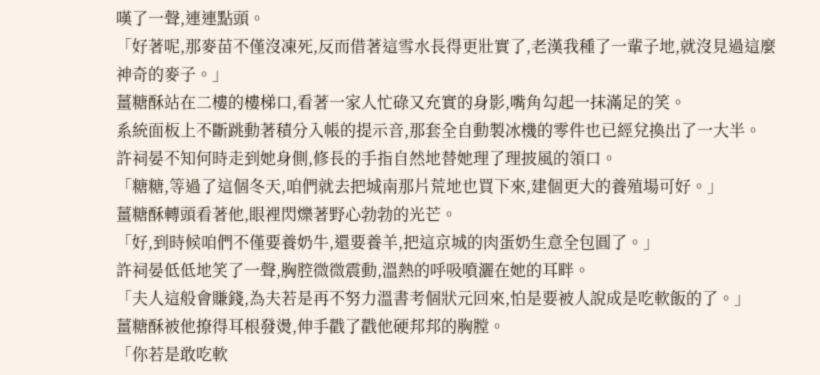嘆了一聲,連連點頭。
「好著呢,那麥苗不僅沒凍死,反而借著這雪水長得更壯實了,老漢我種了一輩子地,就沒見過這麼神奇的麥子。」
薑糖酥站在二樓的樓梯口,看著一家人忙碌又充實的身影,嘴角勾起一抹滿足的笑。
系統面板上不斷跳動著積分入帳的提示音,那套全自動製冰機的零件也已經兌換出了一大半。
許祠晏不知何時走到她身側,修長的手指自然地替她理了理披風的領口。
「糖糖,等過了這個冬天,咱們就去把城南那片荒地也買下來,建個更大的養殖場可好。」
薑糖酥轉頭看著他,眼裡閃爍著野心勃勃的光芒。
「好,到時候咱們不僅要養奶牛,還要養羊,把這京城的肉蛋奶生意全包圓了。」
許祠晏低低地笑了一聲,胸腔微微震動,溫熱的呼吸噴灑在她的耳畔。
「夫人這般會賺錢,為夫若是再不努力溫書考個狀元回來,怕是要被人說成是吃軟飯的了。」
薑糖酥被他撩得耳根發燙,伸手戳了戳他硬邦邦的胸膛。
「你若是敢吃軟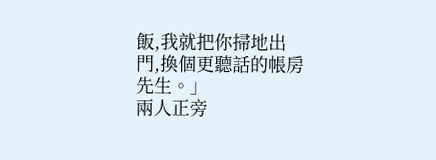飯,我就把你掃地出門,換個更聽話的帳房先生。」
兩人正旁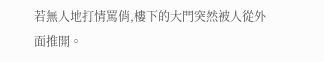若無人地打情罵俏,樓下的大門突然被人從外面推開。